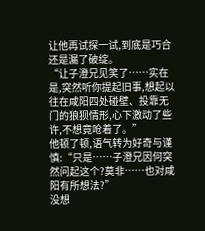让他再试探一试,到底是巧合还是漏了破绽。
“让子澄兄见笑了……实在是,突然听你提起旧事,想起以往在咸阳四处碰壁、投靠无门的狼狈情形,心下激动了些许,不想竟呛着了。”
他顿了顿,语气转为好奇与谨慎:“只是……子澄兄因何突然问起这个?莫非……也对咸阳有所想法?”
没想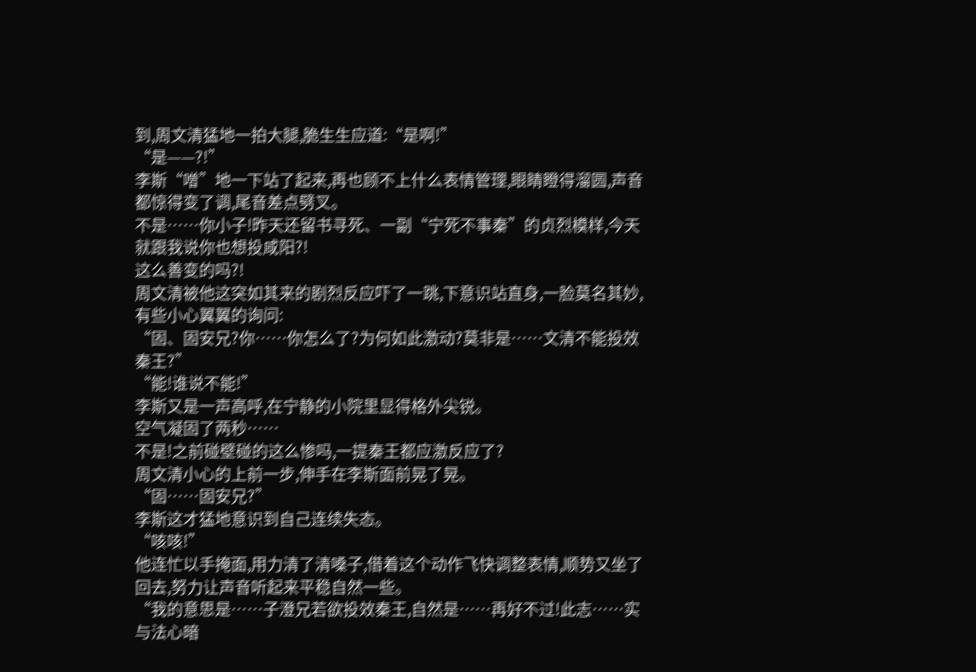到,周文清猛地一拍大腿,脆生生应道:“是啊!”
“是——?!”
李斯“噌”地一下站了起来,再也顾不上什么表情管理,眼睛瞪得溜圆,声音都惊得变了调,尾音差点劈叉。
不是……你小子!昨天还留书寻死、一副“宁死不事秦”的贞烈模样,今天就跟我说你也想投咸阳?!
这么善变的吗?!
周文清被他这突如其来的剧烈反应吓了一跳,下意识站直身,一脸莫名其妙,有些小心翼翼的询问:
“固、固安兄?你……你怎么了?为何如此激动?莫非是……文清不能投效秦王?”
“能!谁说不能!”
李斯又是一声高呼,在宁静的小院里显得格外尖锐。
空气凝固了两秒……
不是!之前碰壁碰的这么惨吗,一提秦王都应激反应了?
周文清小心的上前一步,伸手在李斯面前晃了晃。
“固……固安兄?”
李斯这才猛地意识到自己连续失态。
“咳咳!”
他连忙以手掩面,用力清了清嗓子,借着这个动作飞快调整表情,顺势又坐了回去,努力让声音听起来平稳自然一些。
“我的意思是……子澄兄若欲投效秦王,自然是……再好不过!此志……实与法心暗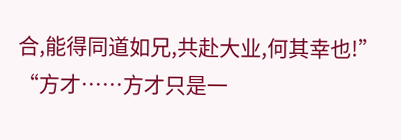合,能得同道如兄,共赴大业,何其幸也!”
“方才……方才只是一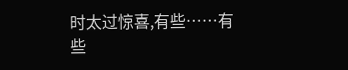时太过惊喜,有些……有些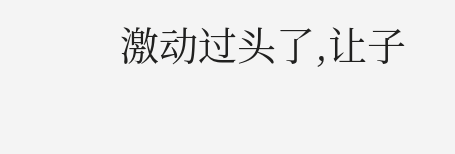激动过头了,让子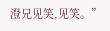澄兄见笑,见笑。”